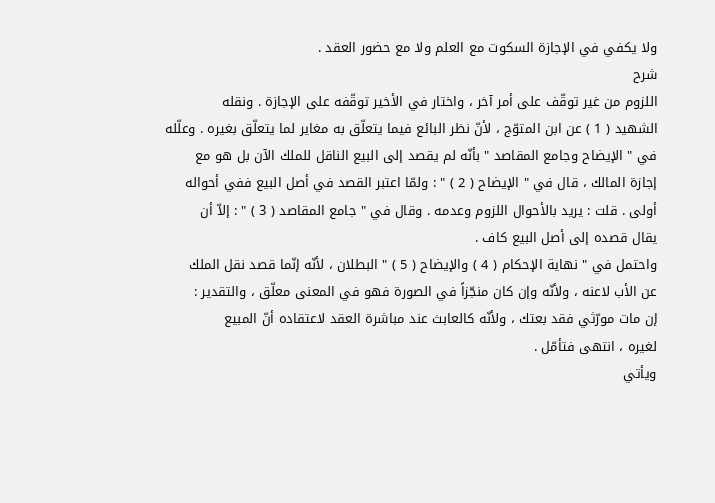ولا يكفي في الإجازة السكوت مع العلم ولا مع حضور العقد .
شرح
اللزوم من غير توقّف على أمر آخر ، واختار في الأخير توقّفه على الإجازة . ونقله
الشهيد ( 1 ) عن ابن المتوّج ، لأنّ نظر البائع فيما يتعلّق به مغاير لما يتعلّق بغيره . وعلّله
في " الإيضاح وجامع المقاصد " بأنّه لم يقصد إلى البيع الناقل للملك الآن بل هو مع
إجازة المالك ، قال في " الإيضاح ( 2 ) " : ولمّا اعتبر القصد في أصل البيع ففي أحواله
أولى . قلت : يريد بالأحوال اللزوم وعدمه . وقال في " جامع المقاصد ( 3 ) " : إلاّ أن
يقال قصده إلى أصل البيع كاف .
واحتمل في " نهاية الإحكام ( 4 ) والإيضاح ( 5 ) " البطلان ، لأنّه إنّما قصد نقل الملك
عن الأب لاعنه ، ولأنّه وإن كان منجّزاً في الصورة فهو في المعنى معلّق ، والتقدير :
إن مات مورّثي فقد بعتك ، ولأنّه كالعابث عند مباشرة العقد لاعتقاده أنّ المبيع
لغيره ، انتهى فتأمّل .
ويأتي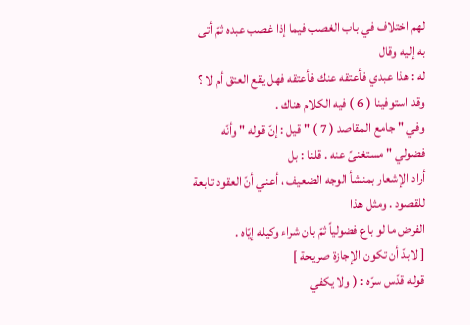لهم اختلاف في باب الغصب فيما إذا غصب عبده ثمّ أتى به إليه وقال
له : هذا عبدي فأعتقه عنك فأعتقه فهل يقع العتق أم لا ؟ وقد استوفينا ( 6 ) فيه الكلام هناك .
وفي " جامع المقاصد ( 7 ) " قيل : إنّ قوله " وأنّه فضولي " مستغنىً عنه . قلنا : بل
أراد الإشعار بمنشأ الوجه الضعيف ، أعني أنّ العقود تابعة للقصود . ومثل هذا
الفرض ما لو باع فضولياً ثمّ بان شراء وكيله إيّاه .
[ لابدّ أن تكون الإجازة صريحة ]
قوله قدّس سرّه : ( ولا يكفي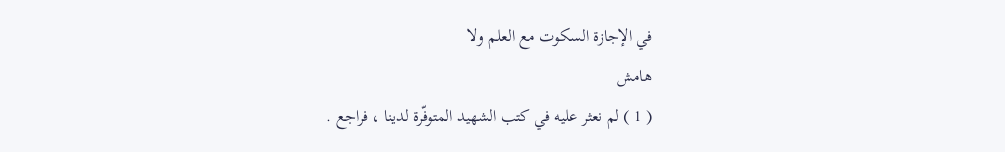في الإجازة السكوت مع العلم ولا
هامش
( 1 ) لم نعثر عليه في كتب الشهيد المتوفّرة لدينا ، فراجع .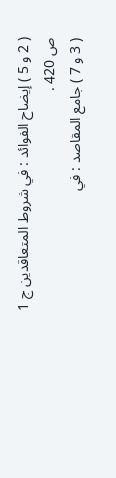( 2 و 5 ) إيضاح الفوائد : في شروط المتعاقدين ج 1 ص 420 .
( 3 و 7 ) جامع المقاصد : في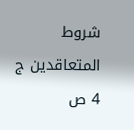شروط المتعاقدين ج 4 ص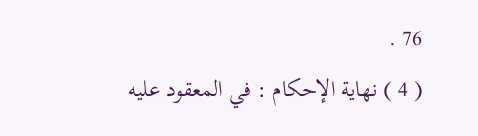76 .
( 4 ) نهاية الإحكام : في المعقود عليه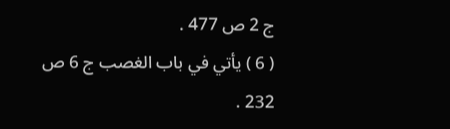ج 2 ص 477 .
( 6 ) يأتي في باب الغصب ج 6 ص 232 .